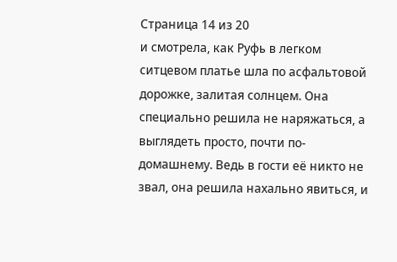Страница 14 из 20
и смотрела, как Руфь в легком ситцевом платье шла по асфальтовой дорожке, залитая солнцем. Она специально решила не наряжаться, а выглядеть просто, почти по-домашнему. Ведь в гости её никто не звал, она решила нахально явиться, и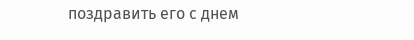поздравить его с днем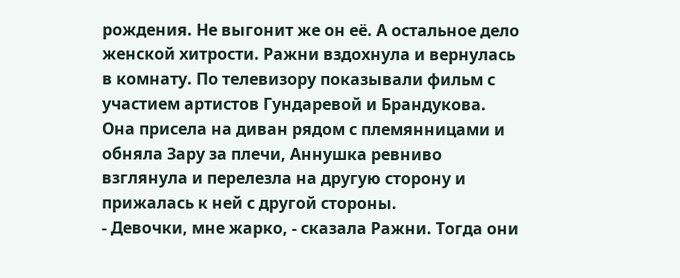рождения. Не выгонит же он её. А остальное дело женской хитрости. Ражни вздохнула и вернулась в комнату. По телевизору показывали фильм с участием артистов Гундаревой и Брандукова. Она присела на диван рядом с племянницами и обняла Зару за плечи, Аннушка ревниво взглянула и перелезла на другую сторону и прижалась к ней с другой стороны.
- Девочки, мне жарко, - сказала Ражни. Тогда они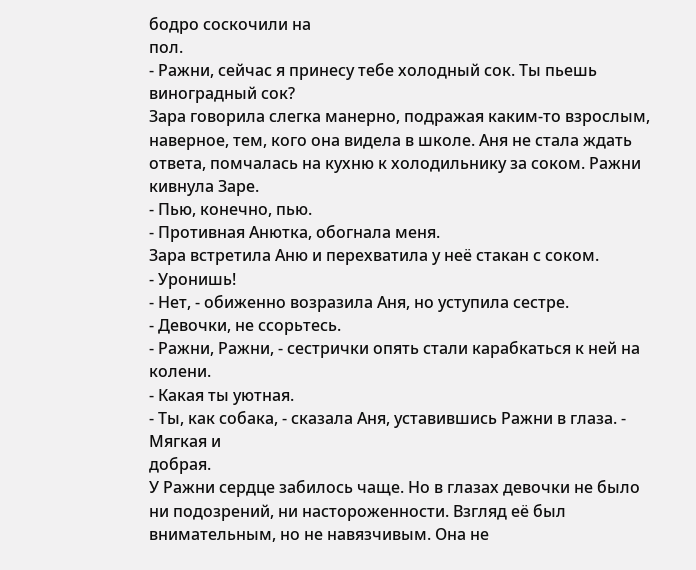бодро соскочили на
пол.
- Ражни, сейчас я принесу тебе холодный сок. Ты пьешь виноградный сок?
Зара говорила слегка манерно, подражая каким-то взрослым, наверное, тем, кого она видела в школе. Аня не стала ждать ответа, помчалась на кухню к холодильнику за соком. Ражни кивнула Заре.
- Пью, конечно, пью.
- Противная Анютка, обогнала меня.
Зара встретила Аню и перехватила у неё стакан с соком.
- Уронишь!
- Нет, - обиженно возразила Аня, но уступила сестре.
- Девочки, не ссорьтесь.
- Ражни, Ражни, - сестрички опять стали карабкаться к ней на колени.
- Какая ты уютная.
- Ты, как собака, - сказала Аня, уставившись Ражни в глаза. - Мягкая и
добрая.
У Ражни сердце забилось чаще. Но в глазах девочки не было ни подозрений, ни настороженности. Взгляд её был внимательным, но не навязчивым. Она не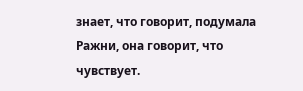знает, что говорит, подумала Ражни, она говорит, что чувствует.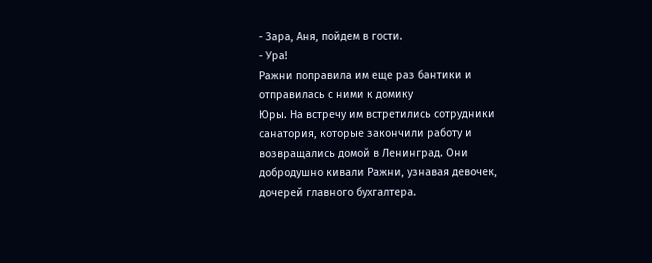- Зара, Аня, пойдем в гости.
- Ура!
Ражни поправила им еще раз бантики и отправилась с ними к домику
Юры. На встречу им встретились сотрудники санатория, которые закончили работу и возвращались домой в Ленинград. Они добродушно кивали Ражни, узнавая девочек, дочерей главного бухгалтера.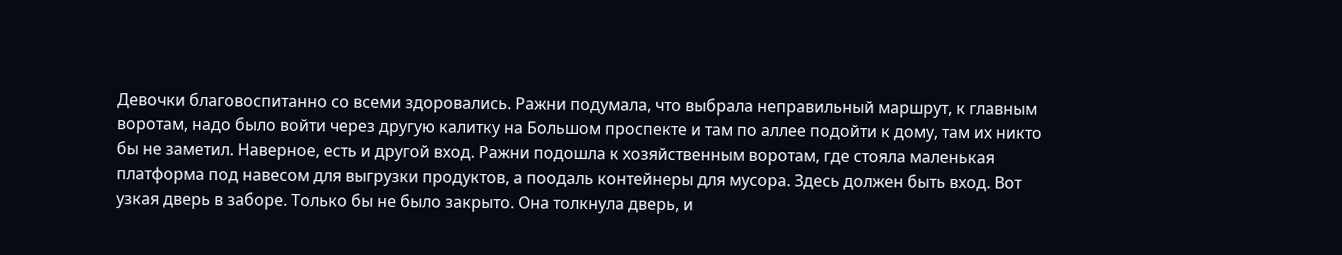Девочки благовоспитанно со всеми здоровались. Ражни подумала, что выбрала неправильный маршрут, к главным воротам, надо было войти через другую калитку на Большом проспекте и там по аллее подойти к дому, там их никто бы не заметил. Наверное, есть и другой вход. Ражни подошла к хозяйственным воротам, где стояла маленькая платформа под навесом для выгрузки продуктов, а поодаль контейнеры для мусора. Здесь должен быть вход. Вот узкая дверь в заборе. Только бы не было закрыто. Она толкнула дверь, и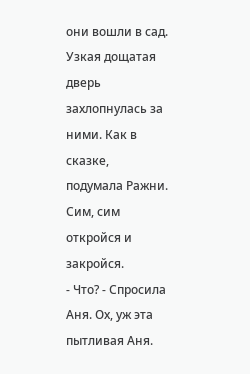они вошли в сад. Узкая дощатая дверь захлопнулась за ними. Как в сказке, подумала Ражни. Сим, сим откройся и закройся.
- Что? - Спросила Аня. Ох, уж эта пытливая Аня.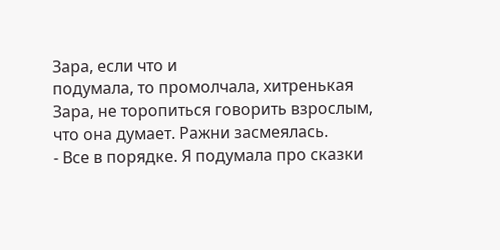Зара, если что и
подумала, то промолчала, хитренькая Зара, не торопиться говорить взрослым, что она думает. Ражни засмеялась.
- Все в порядке. Я подумала про сказки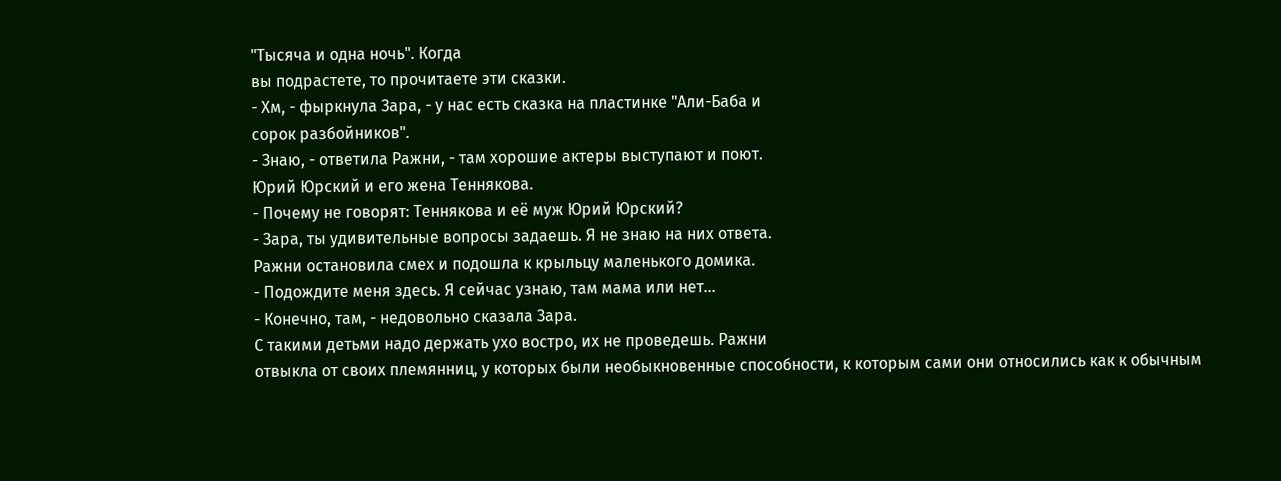"Тысяча и одна ночь". Когда
вы подрастете, то прочитаете эти сказки.
- Хм, - фыркнула Зара, - у нас есть сказка на пластинке "Али-Баба и
сорок разбойников".
- Знаю, - ответила Ражни, - там хорошие актеры выступают и поют.
Юрий Юрский и его жена Теннякова.
- Почему не говорят: Теннякова и её муж Юрий Юрский?
- Зара, ты удивительные вопросы задаешь. Я не знаю на них ответа.
Ражни остановила смех и подошла к крыльцу маленького домика.
- Подождите меня здесь. Я сейчас узнаю, там мама или нет...
- Конечно, там, - недовольно сказала Зара.
С такими детьми надо держать ухо востро, их не проведешь. Ражни
отвыкла от своих племянниц, у которых были необыкновенные способности, к которым сами они относились как к обычным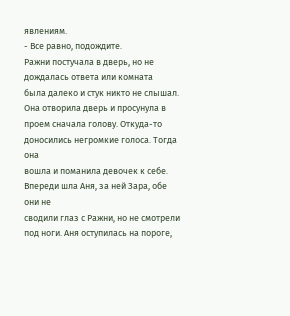явлениям.
- Все равно, подождите.
Ражни постучала в дверь, но не дождалась ответа или комната
была далеко и стук никто не слышал. Она отворила дверь и просунула в
проем сначала голову. Откуда-то доносились негромкие голоса. Тогда она
вошла и поманила девочек к себе. Впереди шла Аня, за ней Зара, обе они не
сводили глаз с Ражни, но не смотрели под ноги. Аня оступилась на пороге,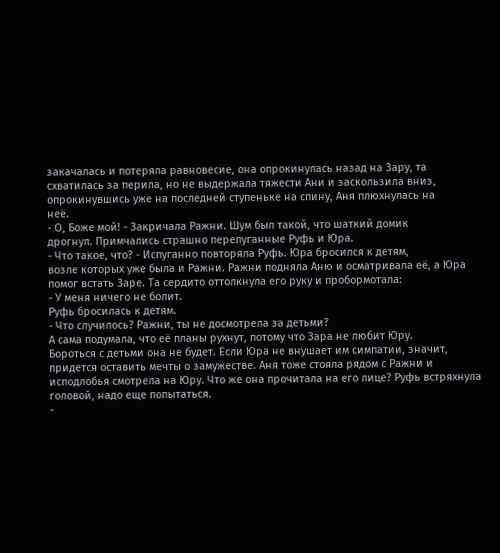закачалась и потеряла равновесие, она опрокинулась назад на Зару, та
схватилась за перила, но не выдержала тяжести Ани и заскользила вниз,
опрокинувшись уже на последней ступеньке на спину, Аня плюхнулась на
неё.
- О, Боже мой! - Закричала Ражни. Шум был такой, что шаткий домик
дрогнул. Примчались страшно перепуганные Руфь и Юра.
- Что такое, что? - Испуганно повторяла Руфь. Юра бросился к детям,
возле которых уже была и Ражни. Ражни подняла Аню и осматривала её, а Юра помог встать Заре. Та сердито оттолкнула его руку и пробормотала:
- У меня ничего не болит.
Руфь бросилась к детям.
- Что случилось? Ражни, ты не досмотрела за детьми?
А сама подумала, что её планы рухнут, потому что Зара не любит Юру.
Бороться с детьми она не будет. Если Юра не внушает им симпатии, значит, придется оставить мечты о замужестве. Аня тоже стояла рядом с Ражни и исподлобья смотрела на Юру. Что же она прочитала на его лице? Руфь встряхнула головой, надо еще попытаться.
-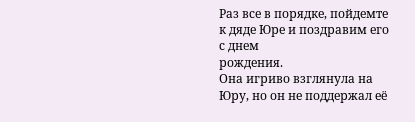Раз все в порядке, пойдемте к дяде Юре и поздравим его с днем
рождения.
Она игриво взглянула на Юру, но он не поддержал её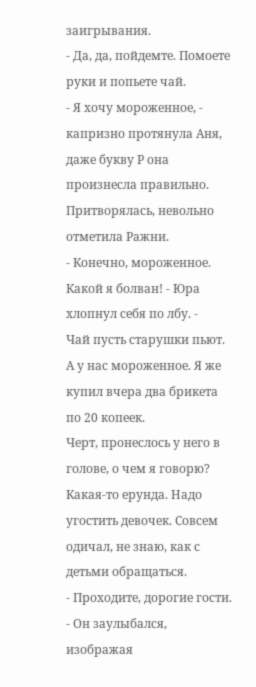заигрывания.
- Да, да, пойдемте. Помоете руки и попьете чай.
- Я хочу мороженное, - капризно протянула Аня, даже букву Р она
произнесла правильно. Притворялась, невольно отметила Ражни.
- Конечно, мороженное. Какой я болван! - Юра хлопнул себя по лбу. -
Чай пусть старушки пьют. А у нас мороженное. Я же купил вчера два брикета по 20 копеек.
Черт, пронеслось у него в голове, о чем я говорю? Какая-то ерунда. Надо угостить девочек. Совсем одичал, не знаю, как с детьми обращаться.
- Проходите, дорогие гости. - Он заулыбался, изображая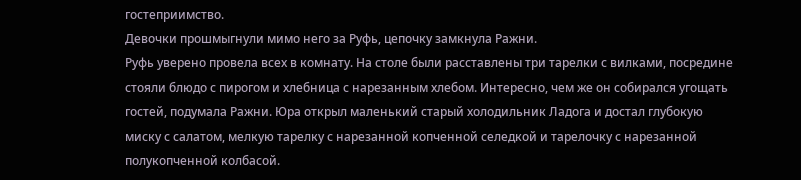гостеприимство.
Девочки прошмыгнули мимо него за Руфь, цепочку замкнула Ражни.
Руфь уверено провела всех в комнату. На столе были расставлены три тарелки с вилками, посредине стояли блюдо с пирогом и хлебница с нарезанным хлебом. Интересно, чем же он собирался угощать гостей, подумала Ражни. Юра открыл маленький старый холодильник Ладога и достал глубокую миску с салатом, мелкую тарелку с нарезанной копченной селедкой и тарелочку с нарезанной полукопченной колбасой.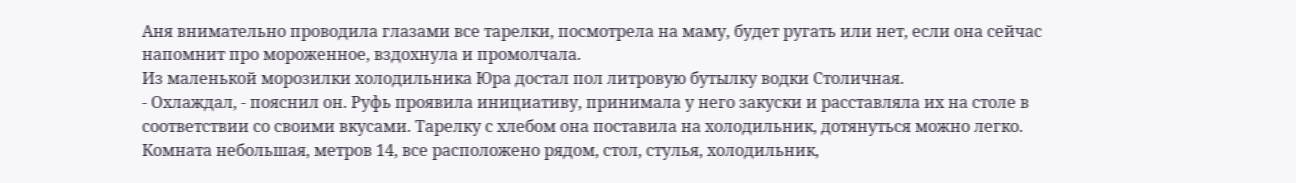Аня внимательно проводила глазами все тарелки, посмотрела на маму, будет ругать или нет, если она сейчас напомнит про мороженное, вздохнула и промолчала.
Из маленькой морозилки холодильника Юра достал пол литровую бутылку водки Столичная.
- Охлаждал, - пояснил он. Руфь проявила инициативу, принимала у него закуски и расставляла их на столе в соответствии со своими вкусами. Тарелку с хлебом она поставила на холодильник, дотянуться можно легко. Комната небольшая, метров 14, все расположено рядом, стол, стулья, холодильник,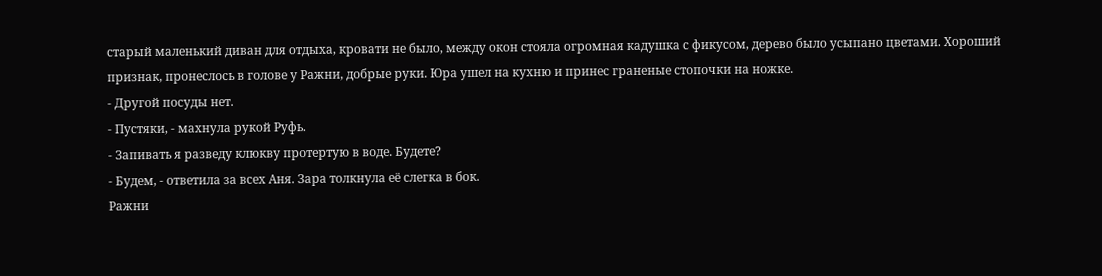старый маленький диван для отдыха, кровати не было, между окон стояла огромная кадушка с фикусом, дерево было усыпано цветами. Хороший признак, пронеслось в голове у Ражни, добрые руки. Юра ушел на кухню и принес граненые стопочки на ножке.
- Другой посуды нет.
- Пустяки, - махнула рукой Руфь.
- Запивать я разведу клюкву протертую в воде. Будете?
- Будем, - ответила за всех Аня. Зара толкнула её слегка в бок.
Ражни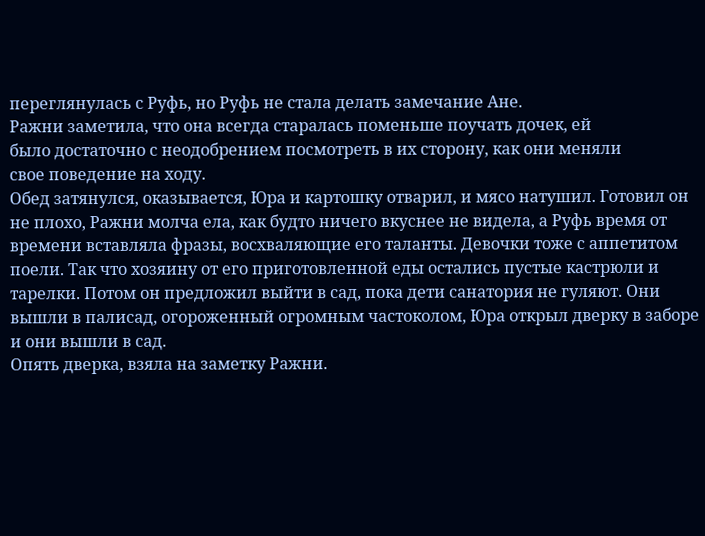переглянулась с Руфь, но Руфь не стала делать замечание Ане.
Ражни заметила, что она всегда старалась поменьше поучать дочек, ей
было достаточно с неодобрением посмотреть в их сторону, как они меняли
свое поведение на ходу.
Обед затянулся, оказывается, Юра и картошку отварил, и мясо натушил. Готовил он не плохо, Ражни молча ела, как будто ничего вкуснее не видела, а Руфь время от времени вставляла фразы, восхваляющие его таланты. Девочки тоже с аппетитом поели. Так что хозяину от его приготовленной еды остались пустые кастрюли и тарелки. Потом он предложил выйти в сад, пока дети санатория не гуляют. Они вышли в палисад, огороженный огромным частоколом, Юра открыл дверку в заборе и они вышли в сад.
Опять дверка, взяла на заметку Ражни.